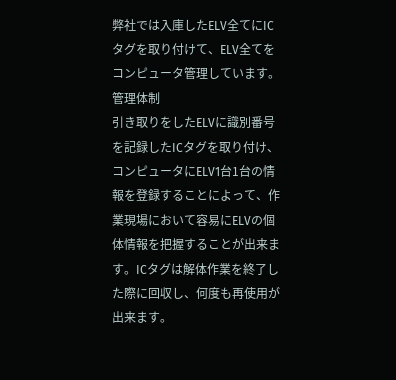弊社では入庫したELV全てにICタグを取り付けて、ELV全てをコンピュータ管理しています。
管理体制
引き取りをしたELVに識別番号を記録したICタグを取り付け、コンピュータにELV1台1台の情報を登録することによって、作業現場において容易にELVの個体情報を把握することが出来ます。ICタグは解体作業を終了した際に回収し、何度も再使用が出来ます。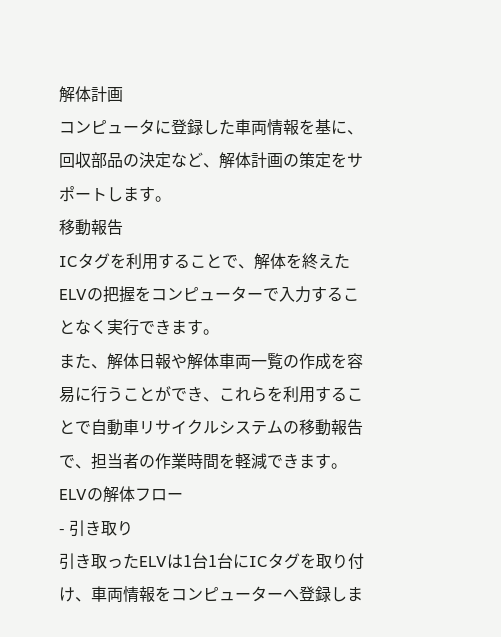解体計画
コンピュータに登録した車両情報を基に、回収部品の決定など、解体計画の策定をサポートします。
移動報告
ICタグを利用することで、解体を終えたELVの把握をコンピューターで入力することなく実行できます。
また、解体日報や解体車両一覧の作成を容易に行うことができ、これらを利用することで自動車リサイクルシステムの移動報告で、担当者の作業時間を軽減できます。
ELVの解体フロー
- 引き取り
引き取ったELVは1台1台にICタグを取り付け、車両情報をコンピューターへ登録しま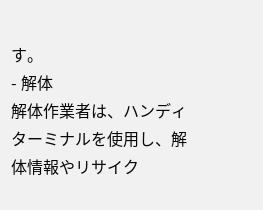す。
- 解体
解体作業者は、ハンディターミナルを使用し、解体情報やリサイク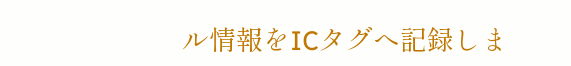ル情報をICタグへ記録しま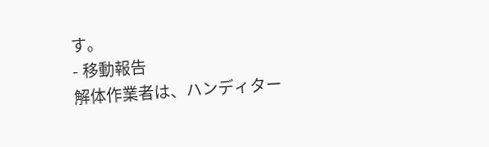す。
- 移動報告
解体作業者は、ハンディター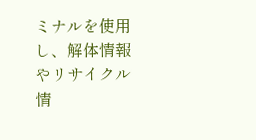ミナルを使用し、解体情報やリサイクル情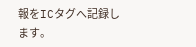報をICタグへ記録します。